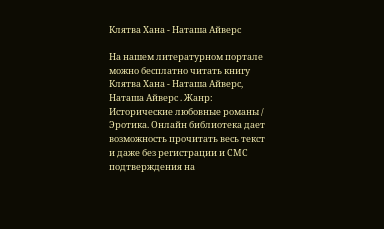Клятва Хана - Наташа Айверс

На нашем литературном портале можно бесплатно читать книгу Клятва Хана - Наташа Айверс, Наташа Айверс . Жанр: Исторические любовные романы / Эротика. Онлайн библиотека дает возможность прочитать весь текст и даже без регистрации и СМС подтверждения на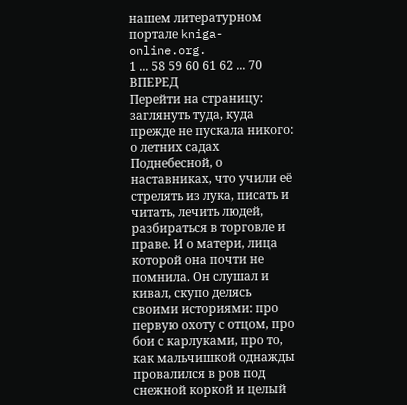нашем литературном портале kniga-online.org.
1 ... 58 59 60 61 62 ... 70 ВПЕРЕД
Перейти на страницу:
заглянуть туда, куда прежде не пускала никого: о летних садах Поднебесной, о наставниках, что учили её стрелять из лука, писать и читать, лечить людей, разбираться в торговле и праве. И о матери, лица которой она почти не помнила. Он слушал и кивал, скупо делясь своими историями: про первую охоту с отцом, про бои с карлуками, про то, как мальчишкой однажды провалился в ров под снежной коркой и целый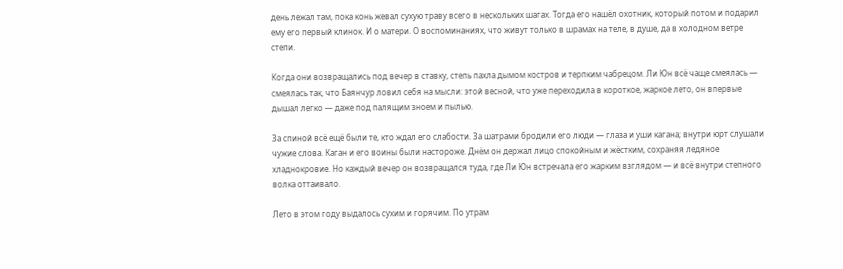день лежал там, пока конь жевал сухую траву всего в нескольких шагах. Тогда его нашёл охотник, который потом и подарил ему его первый клинок. И о матери. О воспоминаниях, что живут только в шрамах на теле, в душе, да в холодном ветре степи.

Когда они возвращались под вечер в ставку, степь пахла дымом костров и терпким чабрецом. Ли Юн всё чаще смеялась — смеялась так, что Баянчур ловил себя на мысли: этой весной, что уже переходила в короткое, жаркое лето, он впервые дышал легко — даже под палящим зноем и пылью.

За спиной всё ещё были те, кто ждал его слабости. За шатрами бродили его люди — глаза и уши кагана; внутри юрт слушали чужие слова. Каган и его воины были настороже. Днём он держал лицо спокойным и жёстким, сохраняя ледяное хладнокровие. Но каждый вечер он возвращался туда, где Ли Юн встречала его жарким взглядом — и всё внутри степного волка оттаивало.

Лето в этом году выдалось сухим и горячим. По утрам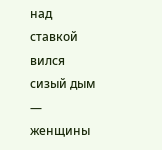над ставкой вился сизый дым — женщины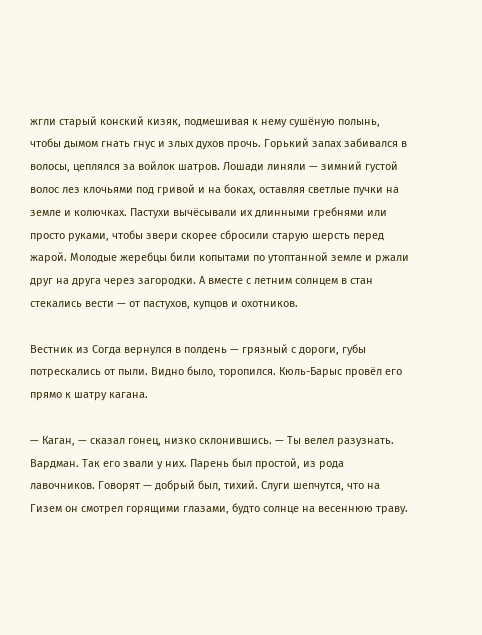жгли старый конский кизяк, подмешивая к нему сушёную полынь, чтобы дымом гнать гнус и злых духов прочь. Горький запах забивался в волосы, цеплялся за войлок шатров. Лошади линяли — зимний густой волос лез клочьями под гривой и на боках, оставляя светлые пучки на земле и колючках. Пастухи вычёсывали их длинными гребнями или просто руками, чтобы звери скорее сбросили старую шерсть перед жарой. Молодые жеребцы били копытами по утоптанной земле и ржали друг на друга через загородки. А вместе с летним солнцем в стан стекались вести — от пастухов, купцов и охотников.

Вестник из Согда вернулся в полдень — грязный с дороги, губы потрескались от пыли. Видно было, торопился. Кюль-Барыс провёл его прямо к шатру кагана.

— Каган, — сказал гонец, низко склонившись. — Ты велел разузнать. Вардман. Так его звали у них. Парень был простой, из рода лавочников. Говорят — добрый был, тихий. Слуги шепчутся, что на Гизем он смотрел горящими глазами, будто солнце на весеннюю траву.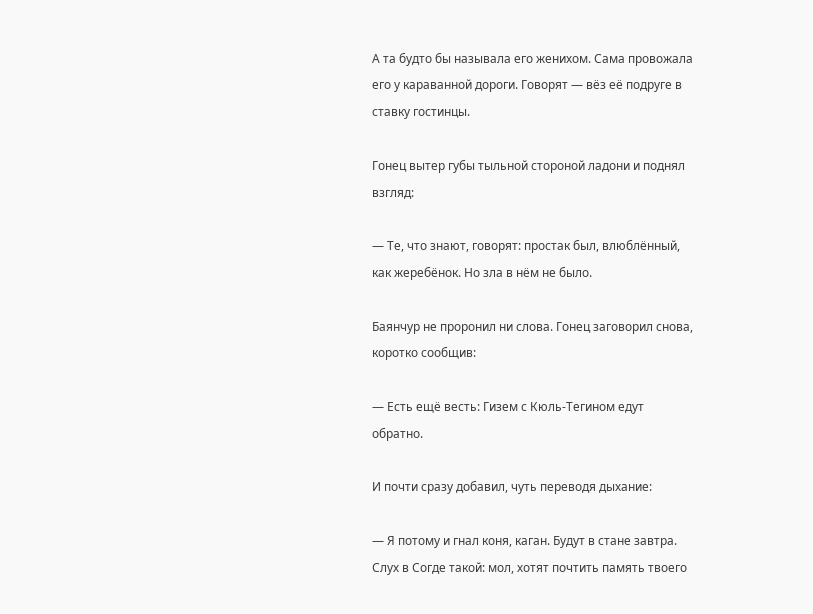А та будто бы называла его женихом. Сама провожала его у караванной дороги. Говорят — вёз её подруге в ставку гостинцы.

Гонец вытер губы тыльной стороной ладони и поднял взгляд:

— Те, что знают, говорят: простак был, влюблённый, как жеребёнок. Но зла в нём не было.

Баянчур не проронил ни слова. Гонец заговорил снова, коротко сообщив:

— Есть ещё весть: Гизем с Кюль-Тегином едут обратно.

И почти сразу добавил, чуть переводя дыхание:

— Я потому и гнал коня, каган. Будут в стане завтра. Слух в Согде такой: мол, хотят почтить память твоего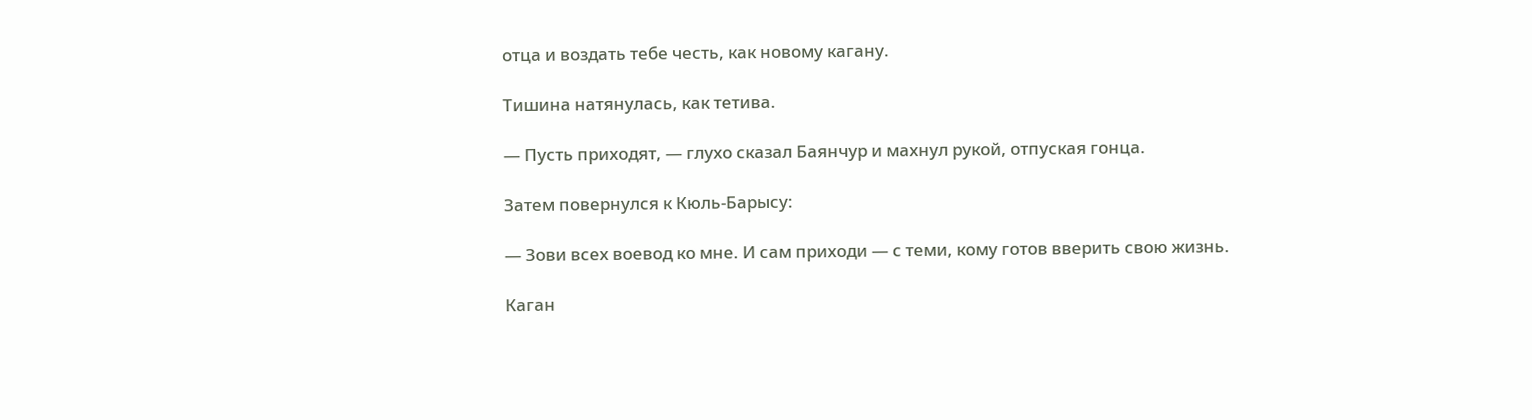отца и воздать тебе честь, как новому кагану.

Тишина натянулась, как тетива.

— Пусть приходят, — глухо сказал Баянчур и махнул рукой, отпуская гонца.

Затем повернулся к Кюль-Барысу:

— Зови всех воевод ко мне. И сам приходи — с теми, кому готов вверить свою жизнь.

Каган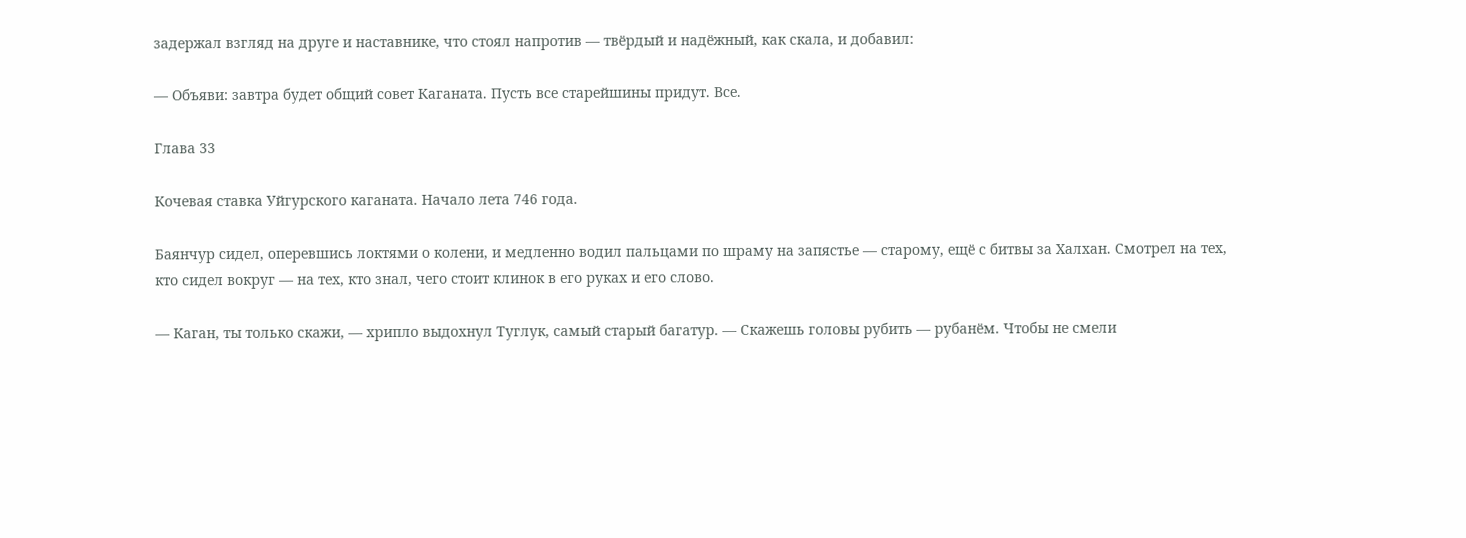задержал взгляд на друге и наставнике, что стоял напротив — твёрдый и надёжный, как скала, и добавил:

— Объяви: завтра будет общий совет Каганата. Пусть все старейшины придут. Все.

Глава 33

Кочевая ставка Уйгурского каганата. Начало лета 746 года.

Баянчур сидел, оперевшись локтями о колени, и медленно водил пальцами по шраму на запястье — старому, ещё с битвы за Халхан. Смотрел на тех, кто сидел вокруг — на тех, кто знал, чего стоит клинок в его руках и его слово.

— Каган, ты только скажи, — хрипло выдохнул Туглук, самый старый багатур. — Скажешь головы рубить — рубанём. Чтобы не смели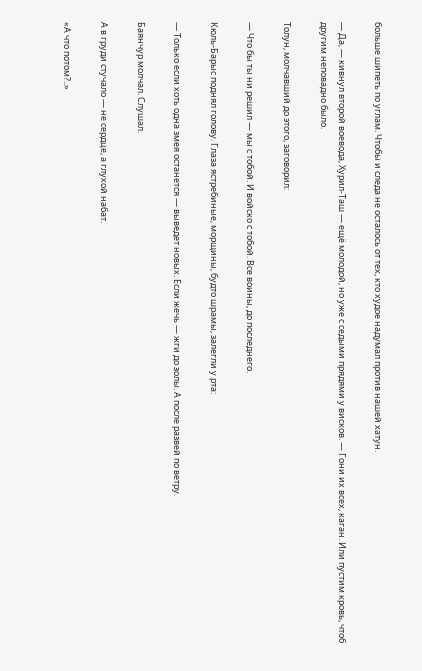больше шипеть по углам. Чтобы и следа не осталось от тех, кто худое надумал против нашей хатун.

— Да, — кивнул второй воевода, Хурил-Таш — ещё молодой, но уже с седыми прядями у висков. — Гони их всех, каган. Или пустим кровь, чтоб другим неповадно было.

Толун, молчавший до этого, заговорил:

— Что бы ты ни решил — мы с тобой. И войско с тобой. Все воины, до последнего.

Кюль-Барыс поднял голову. Глаза ястребиные, морщины, будто шрамы, залегли у рта:

— Только если хоть одна змея останется — выведет новых. Если жечь — жги до золы. А после развей по ветру.

Баянчур молчал. Слушал.

А в груди стучало — не сердце, а глухой набат.

«А что потом?..»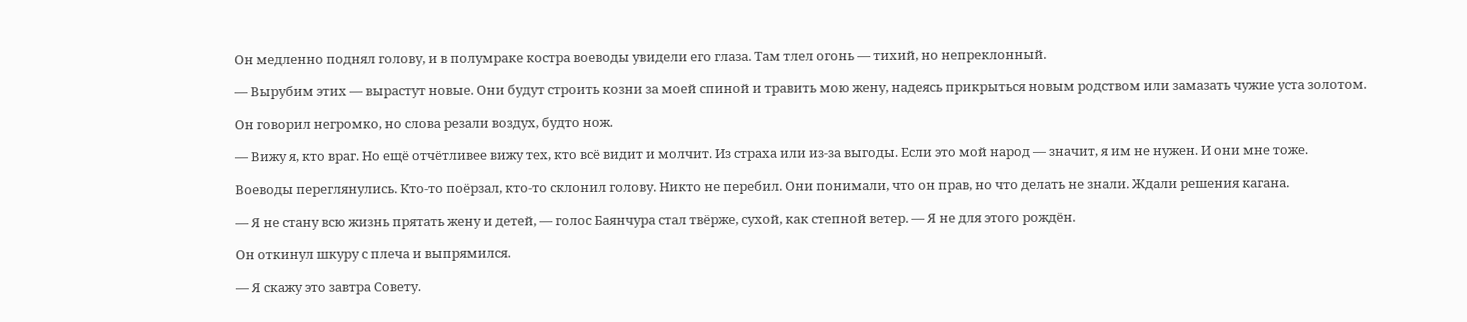Он медленно поднял голову, и в полумраке костра воеводы увидели его глаза. Там тлел огонь — тихий, но непреклонный.

— Вырубим этих — вырастут новые. Они будут строить козни за моей спиной и травить мою жену, надеясь прикрыться новым родством или замазать чужие уста золотом.

Он говорил негромко, но слова резали воздух, будто нож.

— Вижу я, кто враг. Но ещё отчётливее вижу тех, кто всё видит и молчит. Из страха или из-за выгоды. Если это мой народ — значит, я им не нужен. И они мне тоже.

Воеводы переглянулись. Кто-то поёрзал, кто-то склонил голову. Никто не перебил. Они понимали, что он прав, но что делать не знали. Ждали решения кагана.

— Я не стану всю жизнь прятать жену и детей, — голос Баянчура стал твёрже, сухой, как степной ветер. — Я не для этого рождён.

Он откинул шкуру с плеча и выпрямился.

— Я скажу это завтра Совету.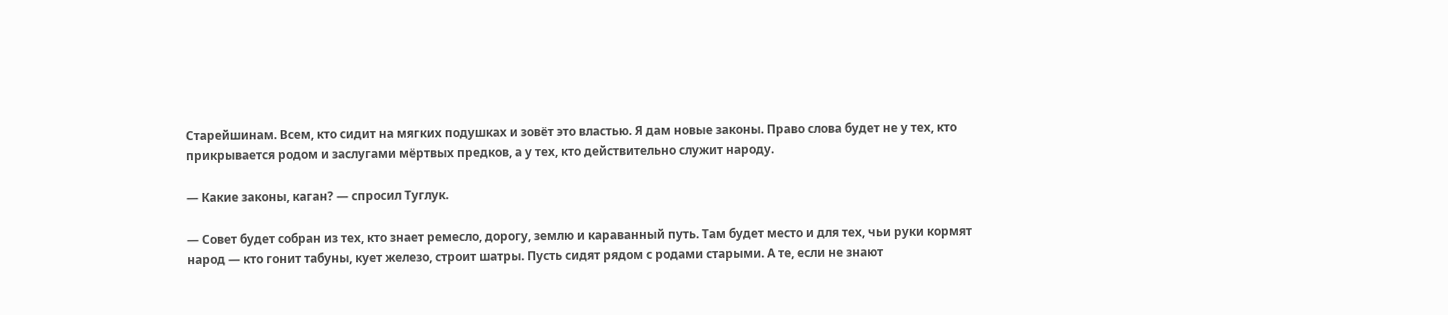Старейшинам. Всем, кто сидит на мягких подушках и зовёт это властью. Я дам новые законы. Право слова будет не у тех, кто прикрывается родом и заслугами мёртвых предков, а у тех, кто действительно служит народу.

— Какие законы, каган? — спросил Туглук.

— Совет будет собран из тех, кто знает ремесло, дорогу, землю и караванный путь. Там будет место и для тех, чьи руки кормят народ — кто гонит табуны, кует железо, строит шатры. Пусть сидят рядом с родами старыми. А те, если не знают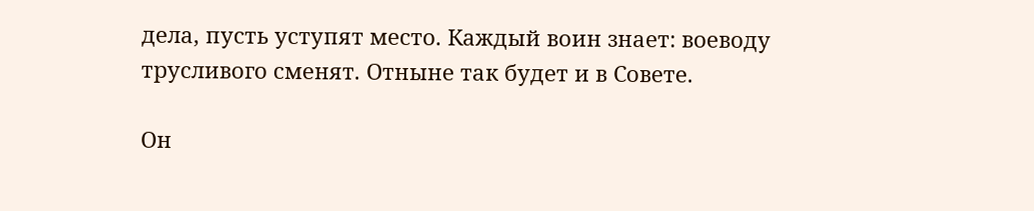дела, пусть уступят место. Каждый воин знает: воеводу трусливого сменят. Отныне так будет и в Совете.

Он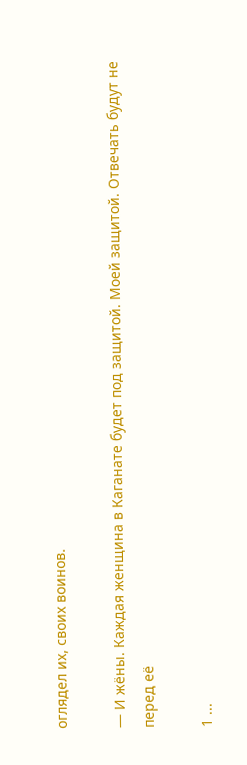оглядел их, своих воинов.

— И жёны. Каждая женщина в Каганате будет под защитой. Моей защитой. Отвечать будут не перед её

1 ...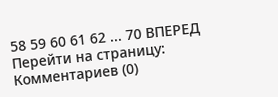58 59 60 61 62 ... 70 ВПЕРЕД
Перейти на страницу:
Комментариев (0)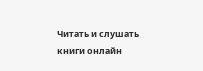Читать и слушать книги онлайн